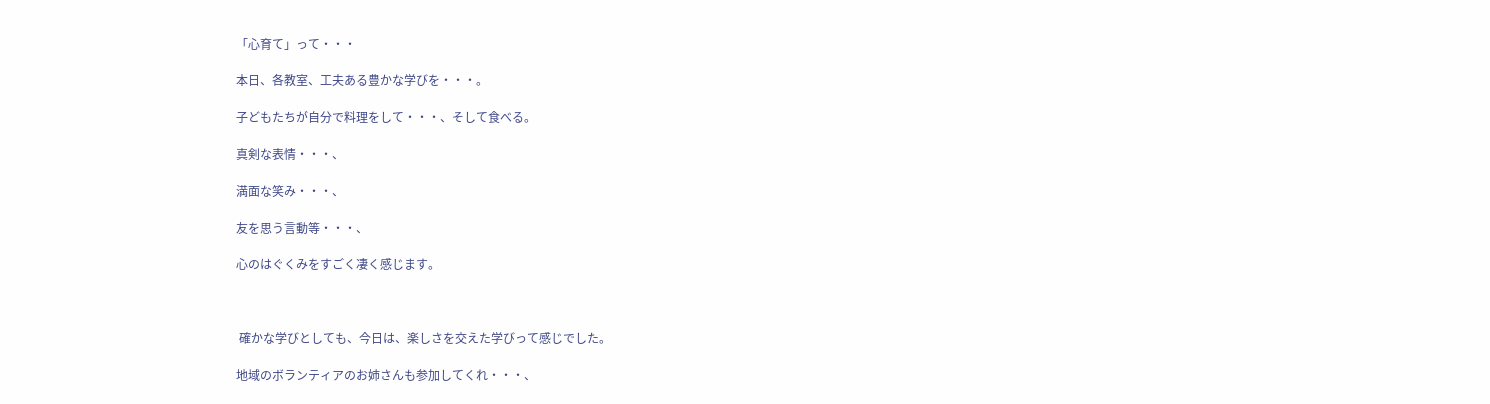「心育て」って・・・

本日、各教室、工夫ある豊かな学びを・・・。

子どもたちが自分で料理をして・・・、そして食べる。

真剣な表情・・・、

満面な笑み・・・、

友を思う言動等・・・、

心のはぐくみをすごく凄く感じます。



 確かな学びとしても、今日は、楽しさを交えた学びって感じでした。

地域のボランティアのお姉さんも参加してくれ・・・、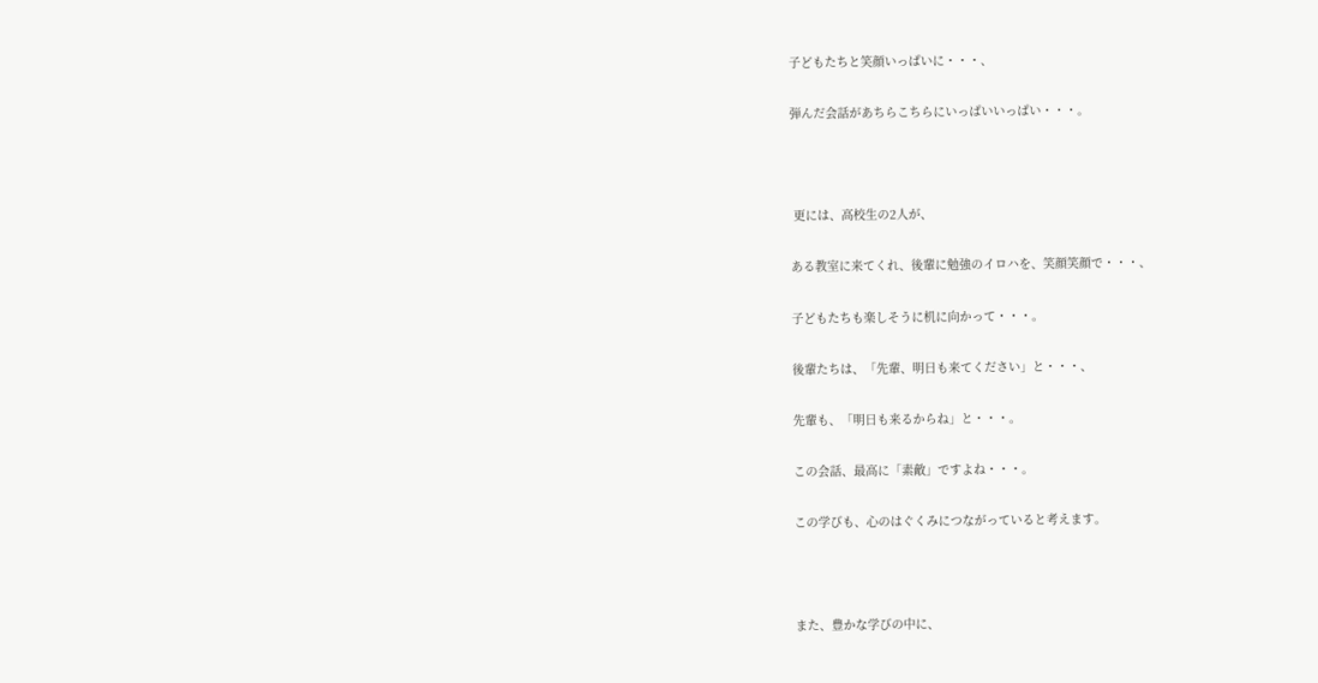子どもたちと笑顔いっぱいに・・・、

弾んだ会話があちらこちらにいっぱいいっぱい・・・。



 更には、高校生の2人が、

ある教室に来てくれ、後輩に勉強のイロハを、笑顔笑顔で・・・、

子どもたちも楽しそうに机に向かって・・・。

後輩たちは、「先輩、明日も来てください」と・・・、

先輩も、「明日も来るからね」と・・・。

この会話、最高に「素敵」ですよね・・・。

この学びも、心のはぐくみにつながっていると考えます。



また、豊かな学びの中に、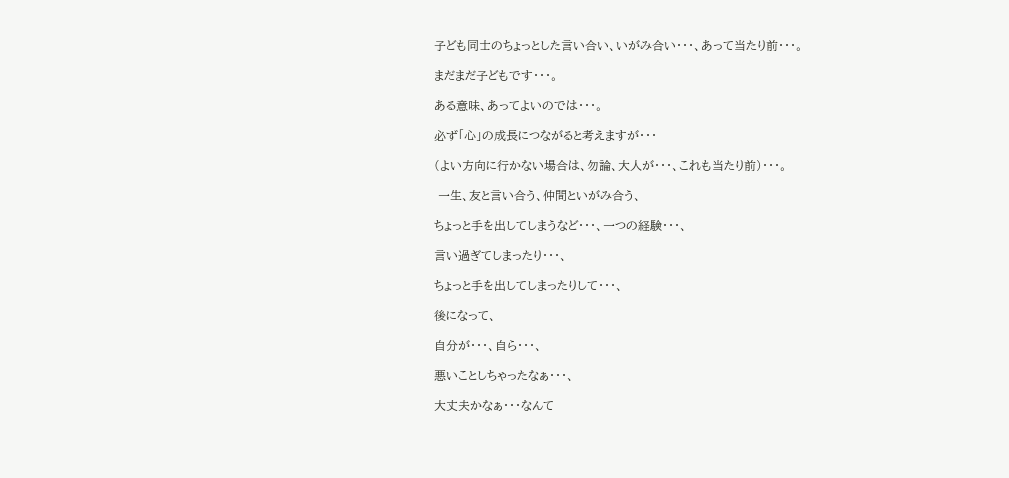子ども同士のちょっとした言い合い、いがみ合い・・・、あって当たり前・・・。

まだまだ子どもです・・・。

ある意味、あってよいのでは・・・。

必ず「心」の成長につながると考えますが・・・

(よい方向に行かない場合は、勿論、大人が・・・、これも当たり前)・・・。

 一生、友と言い合う、仲間といがみ合う、

ちょっと手を出してしまうなど・・・、一つの経験・・・、

言い過ぎてしまったり・・・、

ちょっと手を出してしまったりして・・・、

後になって、

自分が・・・、自ら・・・、

悪いことしちゃったなぁ・・・、

大丈夫かなぁ・・・なんて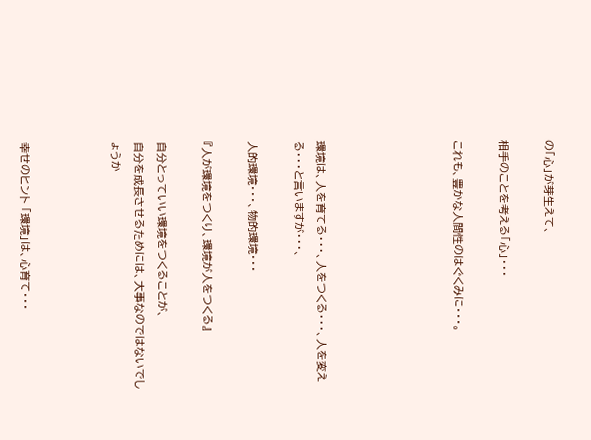の「心」が芽生えて、

相手のことを考える「心」・・・

これも、豊かな人間性のはぐくみに・・・。





環境は、人を育てる・・・、人をつくる・・・、人を変える・・・と言いますが・・・、

人的環境・・・、物的環境・・・

『人が環境をつくり、環境が人をつくる』

自分とっていい環境をつくることが、
自分を成長させるためには、大事なのではないでしょうか



幸せのヒント 「環境」は、心育て・・・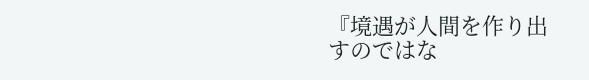『境遇が人間を作り出すのではな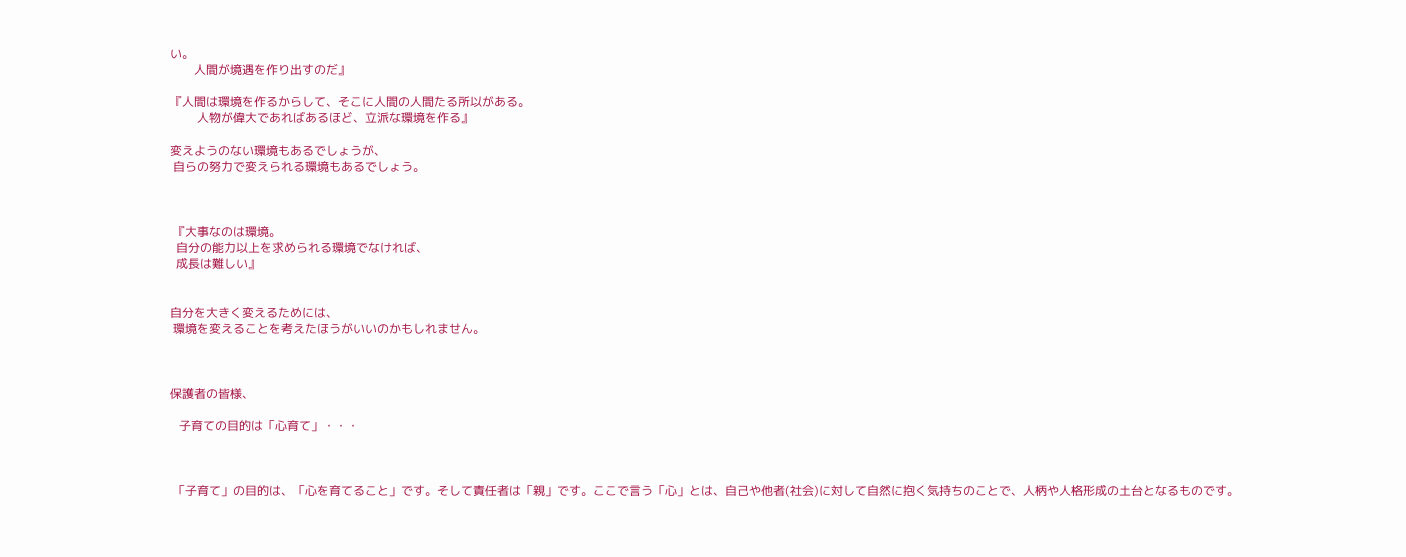い。
        人間が境遇を作り出すのだ』

『人間は環境を作るからして、そこに人間の人間たる所以がある。
         人物が偉大であればあるほど、立派な環境を作る』

変えようのない環境もあるでしょうが、
 自らの努力で変えられる環境もあるでしょう。



 『大事なのは環境。
  自分の能力以上を求められる環境でなければ、
  成長は難しい』


自分を大きく変えるためには、
 環境を変えることを考えたほうがいいのかもしれません。



保護者の皆様、

   子育ての目的は「心育て」・・・



 「子育て」の目的は、「心を育てること」です。そして責任者は「親」です。ここで言う「心」とは、自己や他者(社会)に対して自然に抱く気持ちのことで、人柄や人格形成の土台となるものです。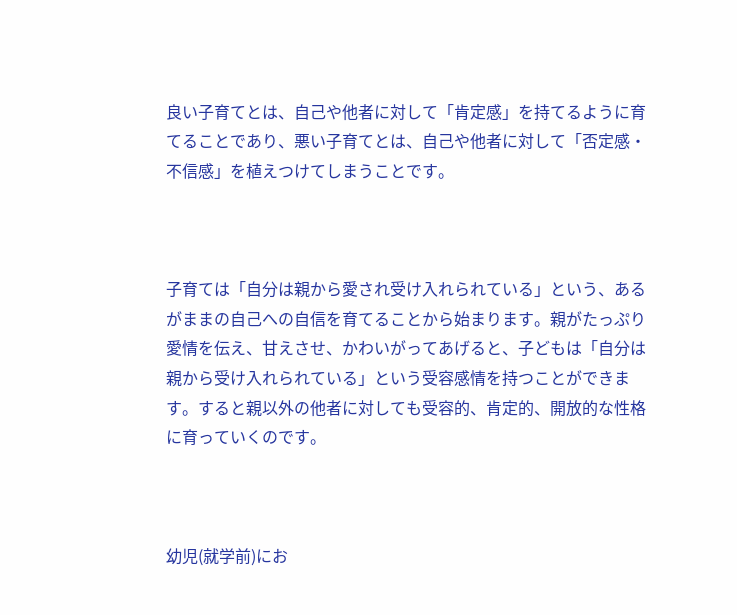良い子育てとは、自己や他者に対して「肯定感」を持てるように育てることであり、悪い子育てとは、自己や他者に対して「否定感・不信感」を植えつけてしまうことです。



子育ては「自分は親から愛され受け入れられている」という、あるがままの自己への自信を育てることから始まります。親がたっぷり愛情を伝え、甘えさせ、かわいがってあげると、子どもは「自分は親から受け入れられている」という受容感情を持つことができます。すると親以外の他者に対しても受容的、肯定的、開放的な性格に育っていくのです。



幼児(就学前)にお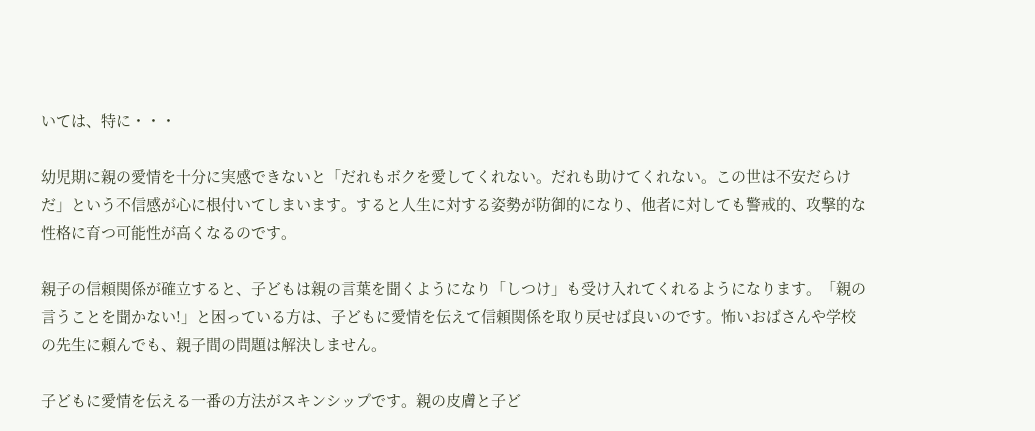いては、特に・・・

幼児期に親の愛情を十分に実感できないと「だれもボクを愛してくれない。だれも助けてくれない。この世は不安だらけだ」という不信感が心に根付いてしまいます。すると人生に対する姿勢が防御的になり、他者に対しても警戒的、攻撃的な性格に育つ可能性が高くなるのです。

親子の信頼関係が確立すると、子どもは親の言葉を聞くようになり「しつけ」も受け入れてくれるようになります。「親の言うことを聞かない!」と困っている方は、子どもに愛情を伝えて信頼関係を取り戻せば良いのです。怖いおばさんや学校の先生に頼んでも、親子間の問題は解決しません。

子どもに愛情を伝える一番の方法がスキンシップです。親の皮膚と子ど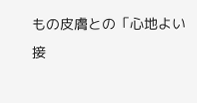もの皮膚との「心地よい接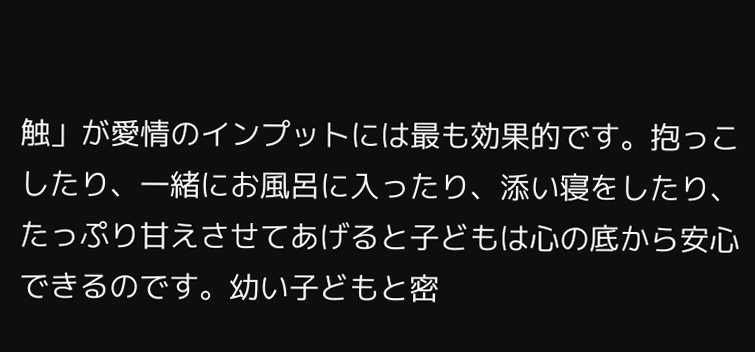触」が愛情のインプットには最も効果的です。抱っこしたり、一緒にお風呂に入ったり、添い寝をしたり、たっぷり甘えさせてあげると子どもは心の底から安心できるのです。幼い子どもと密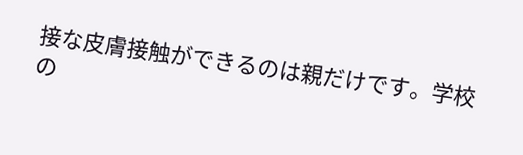接な皮膚接触ができるのは親だけです。学校の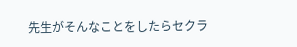先生がそんなことをしたらセクラ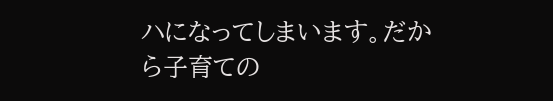ハになってしまいます。だから子育ての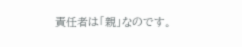責任者は「親」なのです。